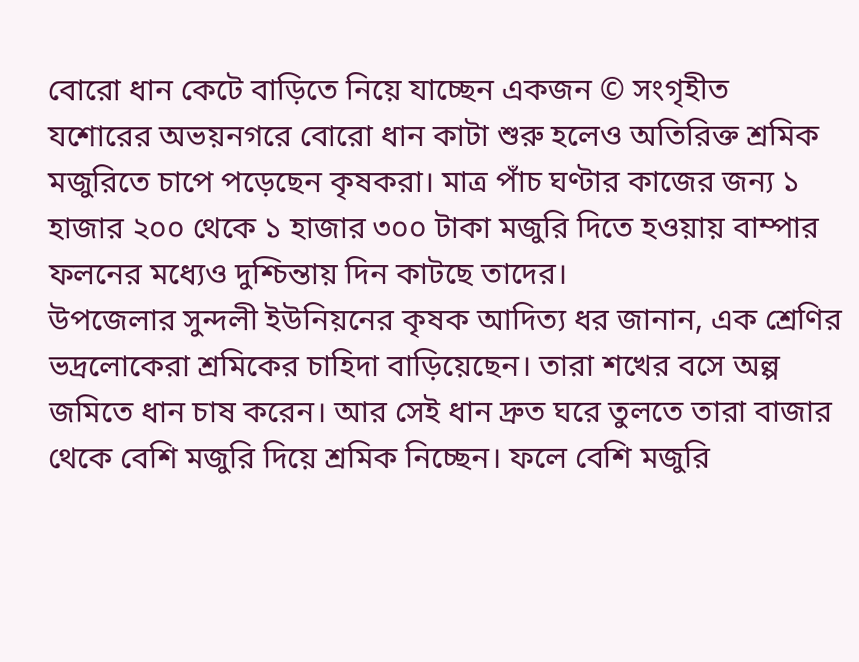বোরো ধান কেটে বাড়িতে নিয়ে যাচ্ছেন একজন © সংগৃহীত
যশোরের অভয়নগরে বোরো ধান কাটা শুরু হলেও অতিরিক্ত শ্রমিক মজুরিতে চাপে পড়েছেন কৃষকরা। মাত্র পাঁচ ঘণ্টার কাজের জন্য ১ হাজার ২০০ থেকে ১ হাজার ৩০০ টাকা মজুরি দিতে হওয়ায় বাম্পার ফলনের মধ্যেও দুশ্চিন্তায় দিন কাটছে তাদের।
উপজেলার সুন্দলী ইউনিয়নের কৃষক আদিত্য ধর জানান, এক শ্রেণির ভদ্রলোকেরা শ্রমিকের চাহিদা বাড়িয়েছেন। তারা শখের বসে অল্প জমিতে ধান চাষ করেন। আর সেই ধান দ্রুত ঘরে তুলতে তারা বাজার থেকে বেশি মজুরি দিয়ে শ্রমিক নিচ্ছেন। ফলে বেশি মজুরি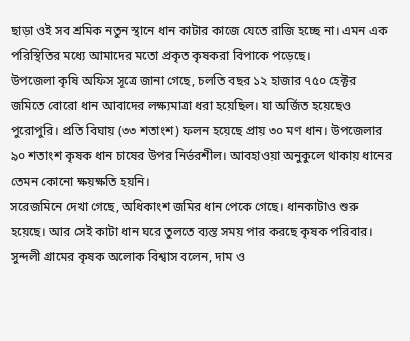ছাড়া ওই সব শ্রমিক নতুন স্থানে ধান কাটার কাজে যেতে রাজি হচ্ছে না। এমন এক পরিস্থিতির মধ্যে আমাদের মতো প্রকৃত কৃষকরা বিপাকে পড়েছে।
উপজেলা কৃষি অফিস সূত্রে জানা গেছে, চলতি বছর ১২ হাজার ৭৫০ হেক্টর জমিতে বোরো ধান আবাদের লক্ষ্যমাত্রা ধরা হয়েছিল। যা অর্জিত হয়েছেও পুরোপুরি। প্রতি বিঘায় (৩৩ শতাংশ) ফলন হয়েছে প্রায় ৩০ মণ ধান। উপজেলার ৯০ শতাংশ কৃষক ধান চাষের উপর নির্ভরশীল। আবহাওয়া অনুকুলে থাকায় ধানের তেমন কোনো ক্ষয়ক্ষতি হয়নি।
সরেজমিনে দেখা গেছে, অধিকাংশ জমির ধান পেকে গেছে। ধানকাটাও শুরু হয়েছে। আর সেই কাটা ধান ঘরে তুলতে ব্যস্ত সময় পার করছে কৃষক পরিবার।
সুন্দলী গ্রামের কৃষক অলোক বিশ্বাস বলেন, দাম ও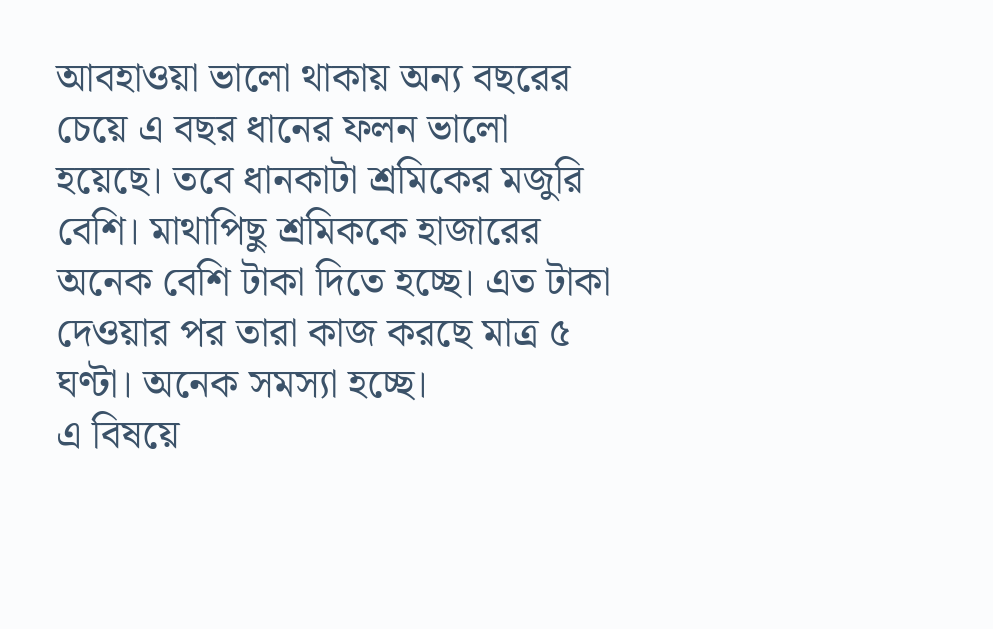আবহাওয়া ভালো থাকায় অন্য বছরের চেয়ে এ বছর ধানের ফলন ভালো হয়েছে। তবে ধানকাটা শ্রমিকের মজুরি বেশি। মাথাপিছু শ্রমিককে হাজারের অনেক বেশি টাকা দিতে হচ্ছে। এত টাকা দেওয়ার পর তারা কাজ করছে মাত্র ৫ ঘণ্টা। অনেক সমস্যা হচ্ছে।
এ বিষয়ে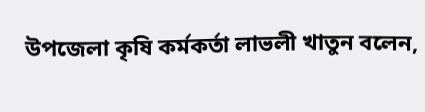উপজেলা কৃষি কর্মকর্তা লাভলী খাতুন বলেন,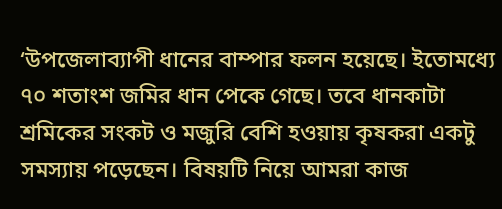‘উপজেলাব্যাপী ধানের বাম্পার ফলন হয়েছে। ইতোমধ্যে ৭০ শতাংশ জমির ধান পেকে গেছে। তবে ধানকাটা শ্রমিকের সংকট ও মজুরি বেশি হওয়ায় কৃষকরা একটু সমস্যায় পড়েছেন। বিষয়টি নিয়ে আমরা কাজ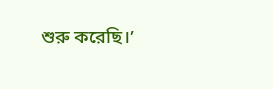শুরু করেছি।’